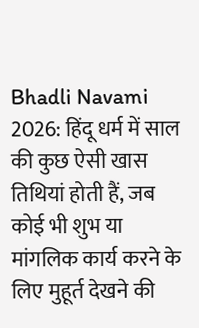Bhadli Navami 2026: हिंदू धर्म में साल की कुछ ऐसी खास तिथियां होती हैं, जब कोई भी शुभ या मांगलिक कार्य करने के लिए मुहूर्त देखने की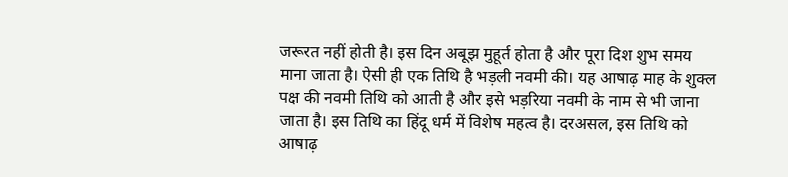जरूरत नहीं होती है। इस दिन अबूझ मुहूर्त होता है और पूरा दिश शुभ समय माना जाता है। ऐसी ही एक तिथि है भड़ली नवमी की। यह आषाढ़ माह के शुक्ल पक्ष की नवमी तिथि को आती है और इसे भड़रिया नवमी के नाम से भी जाना जाता है। इस तिथि का हिंदू धर्म में विशेष महत्व है। दरअसल, इस तिथि को आषाढ़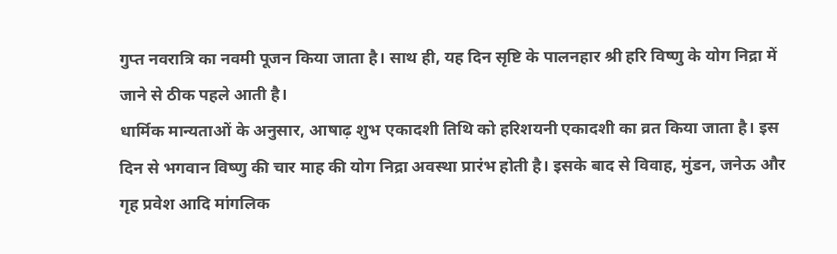गुप्त नवरात्रि का नवमी पूजन किया जाता है। साथ ही, यह दिन सृष्टि के पालनहार श्री हरि विष्णु के योग निद्रा में जाने से ठीक पहले आती है।
धार्मिक मान्यताओं के अनुसार, आषाढ़ शुभ एकादशी तिथि को हरिशयनी एकादशी का व्रत किया जाता है। इस दिन से भगवान विष्णु की चार माह की योग निद्रा अवस्था प्रारंभ होती है। इसके बाद से विवाह, मुंडन, जनेऊ और गृह प्रवेश आदि मांगलिक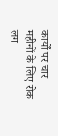कार्यों पर चार महीनों के लिए रोक लग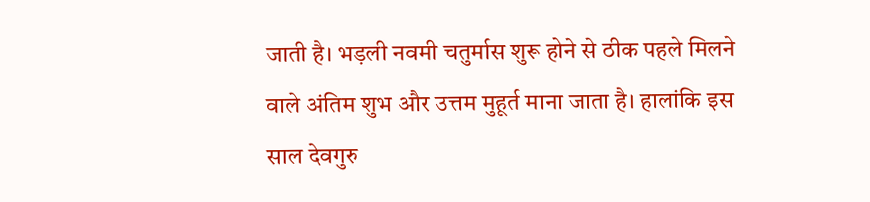जाती है। भड़ली नवमी चतुर्मास शुरू होने से ठीक पहले मिलने वाले अंतिम शुभ और उत्तम मुहूर्त माना जाता है। हालांकि इस साल देवगुरु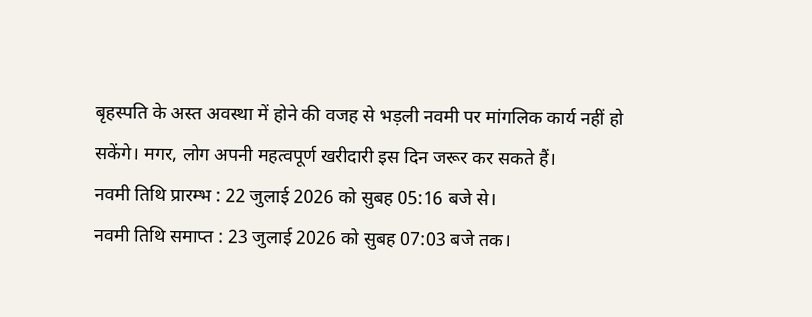बृहस्पति के अस्त अवस्था में होने की वजह से भड़ली नवमी पर मांगलिक कार्य नहीं हो सकेंगे। मगर, लोग अपनी महत्वपूर्ण खरीदारी इस दिन जरूर कर सकते हैं।
नवमी तिथि प्रारम्भ : 22 जुलाई 2026 को सुबह 05:16 बजे से।
नवमी तिथि समाप्त : 23 जुलाई 2026 को सुबह 07:03 बजे तक।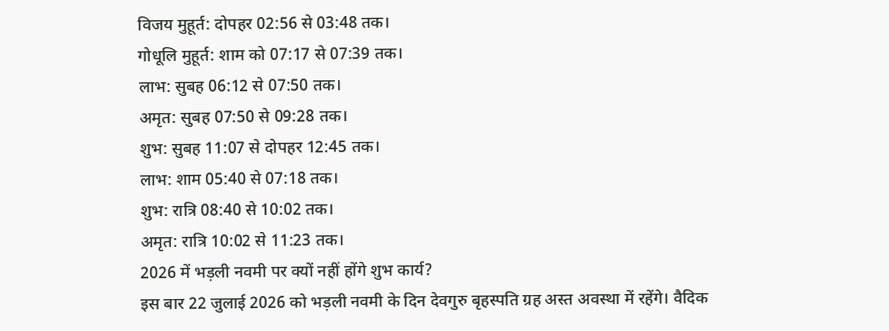विजय मुहूर्त: दोपहर 02:56 से 03:48 तक।
गोधूलि मुहूर्त: शाम को 07:17 से 07:39 तक।
लाभ: सुबह 06:12 से 07:50 तक।
अमृत: सुबह 07:50 से 09:28 तक।
शुभ: सुबह 11:07 से दोपहर 12:45 तक।
लाभ: शाम 05:40 से 07:18 तक।
शुभ: रात्रि 08:40 से 10:02 तक।
अमृत: रात्रि 10:02 से 11:23 तक।
2026 में भड़ली नवमी पर क्यों नहीं होंगे शुभ कार्य?
इस बार 22 जुलाई 2026 को भड़ली नवमी के दिन देवगुरु बृहस्पति ग्रह अस्त अवस्था में रहेंगे। वैदिक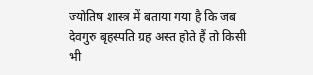ज्योतिष शास्त्र में बताया गया है कि जब देवगुरु बृहस्पति ग्रह अस्त होते हैं तो किसी भी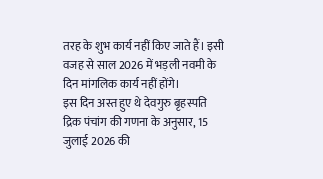तरह के शुभ कार्य नहीं किए जाते हैं। इसी वजह से साल 2026 में भड़ली नवमी के दिन मांगलिक कार्य नहीं होंगे।
इस दिन अस्त हुए थे देवगुरु बृहस्पति
द्रिक पंचांग की गणना के अनुसार, 15 जुलाई 2026 की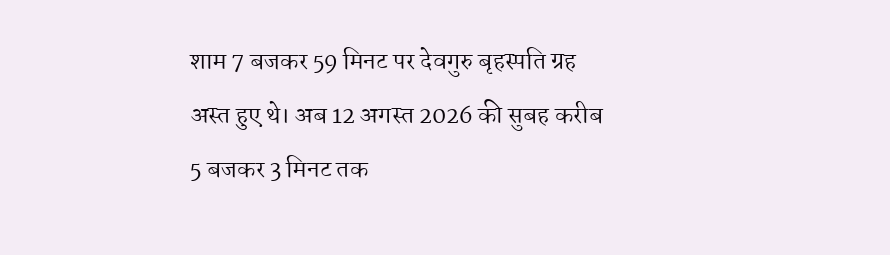शाम 7 बजकर 59 मिनट पर देवगुरु बृहस्पति ग्रह अस्त हुए थे। अब 12 अगस्त 2026 की सुबह करीब 5 बजकर 3 मिनट तक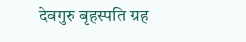देवगुरु बृहस्पति ग्रह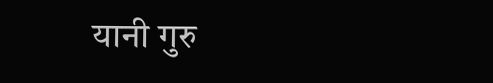यानी गुरु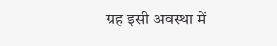ग्रह इसी अवस्था में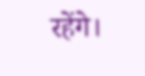रहेंगे।